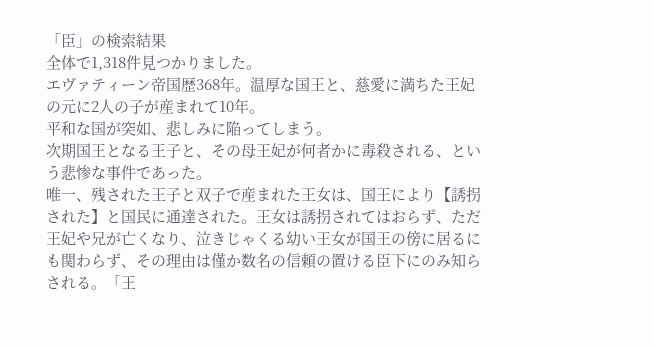「臣」の検索結果
全体で1,318件見つかりました。
エヴァティーン帝国歴368年。温厚な国王と、慈愛に満ちた王妃の元に2人の子が産まれて10年。
平和な国が突如、悲しみに陥ってしまう。
次期国王となる王子と、その母王妃が何者かに毒殺される、という悲惨な事件であった。
唯一、残された王子と双子で産まれた王女は、国王により【誘拐された】と国民に通達された。王女は誘拐されてはおらず、ただ王妃や兄が亡くなり、泣きじゃくる幼い王女が国王の傍に居るにも関わらず、その理由は僅か数名の信頼の置ける臣下にのみ知らされる。「王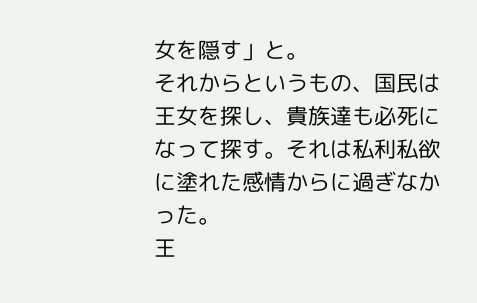女を隠す」と。
それからというもの、国民は王女を探し、貴族達も必死になって探す。それは私利私欲に塗れた感情からに過ぎなかった。
王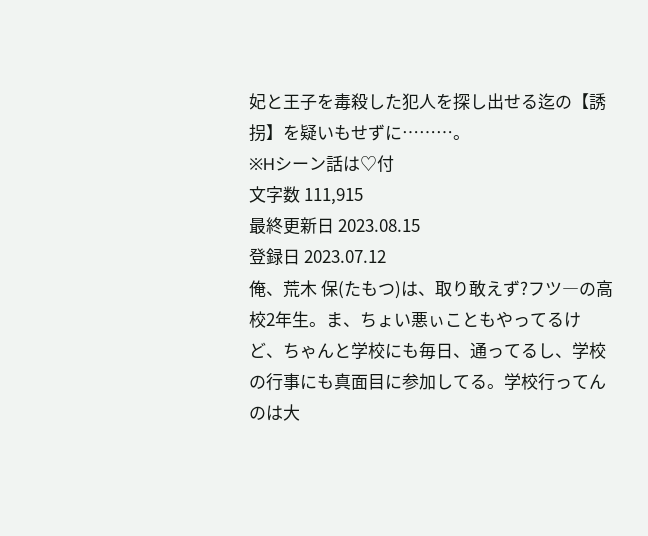妃と王子を毒殺した犯人を探し出せる迄の【誘拐】を疑いもせずに………。
※Hシーン話は♡付
文字数 111,915
最終更新日 2023.08.15
登録日 2023.07.12
俺、荒木 保(たもつ)は、取り敢えず?フツ―の高校2年生。ま、ちょい悪ぃこともやってるけど、ちゃんと学校にも毎日、通ってるし、学校の行事にも真面目に参加してる。学校行ってんのは大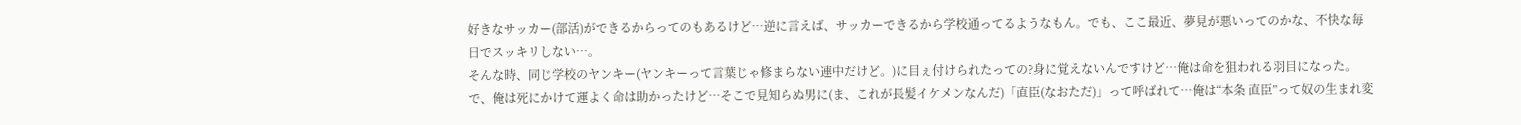好きなサッカー(部活)ができるからってのもあるけど…逆に言えば、サッカーできるから学校通ってるようなもん。でも、ここ最近、夢見が悪いってのかな、不快な毎日でスッキリしない…。
そんな時、同じ学校のヤンキー(ヤンキーって言葉じゃ修まらない連中だけど。)に目ぇ付けられたっての?身に覚えないんですけど…俺は命を狙われる羽目になった。で、俺は死にかけて運よく命は助かったけど…そこで見知らぬ男に(ま、これが長髪イケメンなんだ)「直臣(なおただ)」って呼ばれて…俺は“本条 直臣”って奴の生まれ変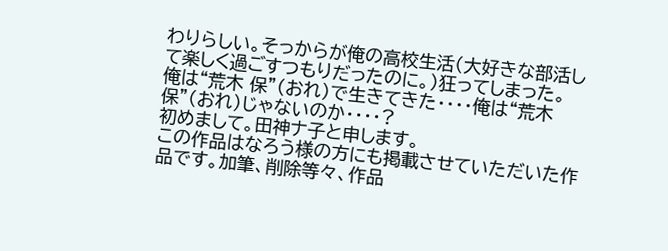わりらしい。そっからが俺の高校生活(大好きな部活して楽しく過ごすつもりだったのに。)狂ってしまった。
俺は“荒木 保”(おれ)で生きてきた・・・・俺は“荒木 保”(おれ)じゃないのか・・・・?
初めまして。田神ナ子と申します。
この作品はなろう様の方にも掲載させていただいた作品です。加筆、削除等々、作品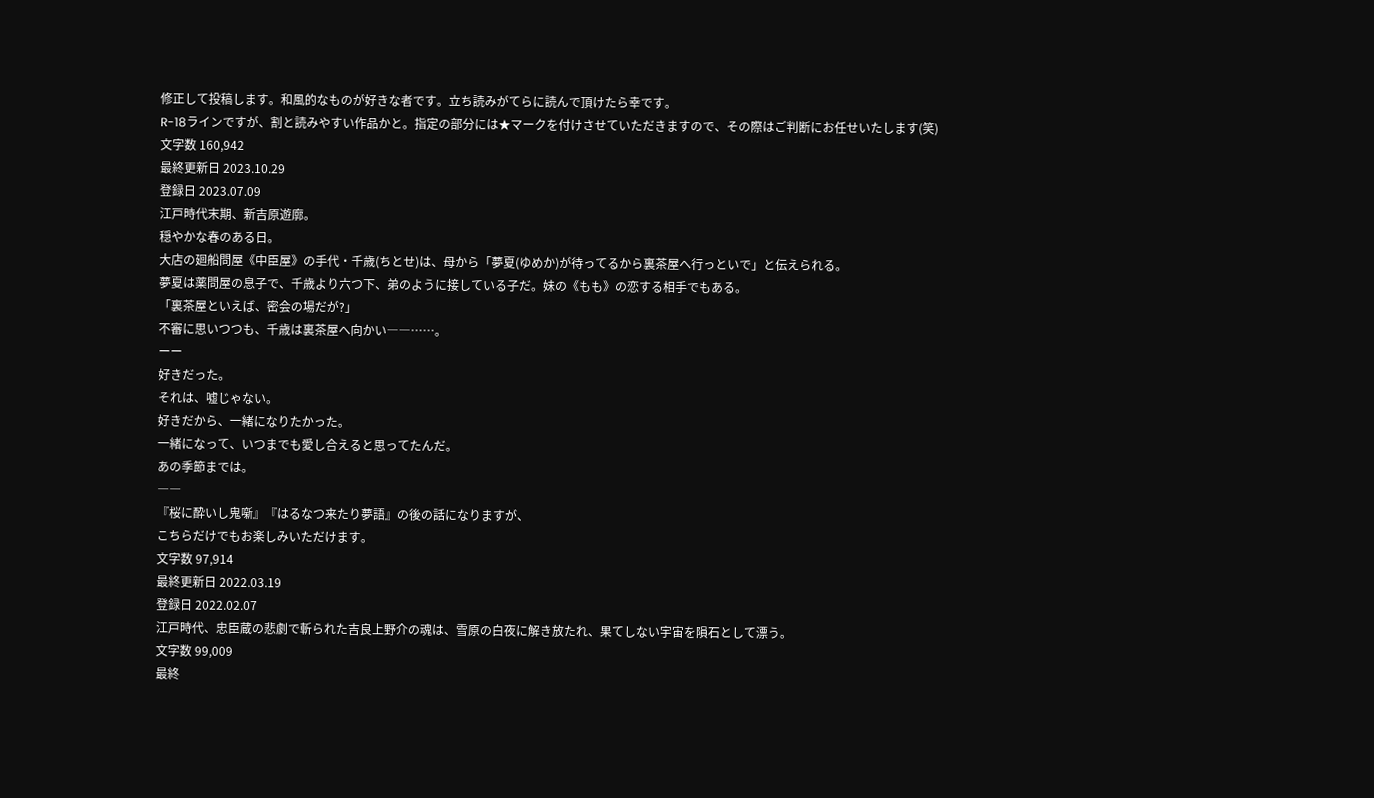修正して投稿します。和風的なものが好きな者です。立ち読みがてらに読んで頂けたら幸です。
R-18ラインですが、割と読みやすい作品かと。指定の部分には★マークを付けさせていただきますので、その際はご判断にお任せいたします(笑)
文字数 160,942
最終更新日 2023.10.29
登録日 2023.07.09
江戸時代末期、新吉原遊廓。
穏やかな春のある日。
大店の廻船問屋《中臣屋》の手代・千歳(ちとせ)は、母から「夢夏(ゆめか)が待ってるから裏茶屋へ行っといで」と伝えられる。
夢夏は薬問屋の息子で、千歳より六つ下、弟のように接している子だ。妹の《もも》の恋する相手でもある。
「裏茶屋といえば、密会の場だが?」
不審に思いつつも、千歳は裏茶屋へ向かい――……。
ーー
好きだった。
それは、嘘じゃない。
好きだから、一緒になりたかった。
一緒になって、いつまでも愛し合えると思ってたんだ。
あの季節までは。
――
『桜に酔いし鬼噺』『はるなつ来たり夢語』の後の話になりますが、
こちらだけでもお楽しみいただけます。
文字数 97,914
最終更新日 2022.03.19
登録日 2022.02.07
江戸時代、忠臣蔵の悲劇で斬られた吉良上野介の魂は、雪原の白夜に解き放たれ、果てしない宇宙を隕石として漂う。
文字数 99,009
最終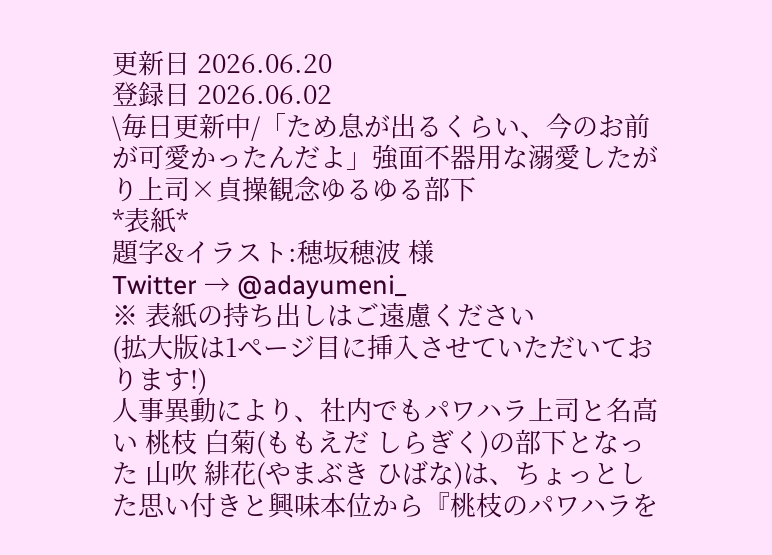更新日 2026.06.20
登録日 2026.06.02
\毎日更新中/「ため息が出るくらい、今のお前が可愛かったんだよ」強面不器用な溺愛したがり上司×貞操観念ゆるゆる部下
*表紙*
題字&イラスト:穂坂穂波 様
Twitter → @adayumeni_
※ 表紙の持ち出しはご遠慮ください
(拡大版は1ページ目に挿入させていただいております!)
人事異動により、社内でもパワハラ上司と名高い 桃枝 白菊(ももえだ しらぎく)の部下となった 山吹 緋花(やまぶき ひばな)は、ちょっとした思い付きと興味本位から『桃枝のパワハラを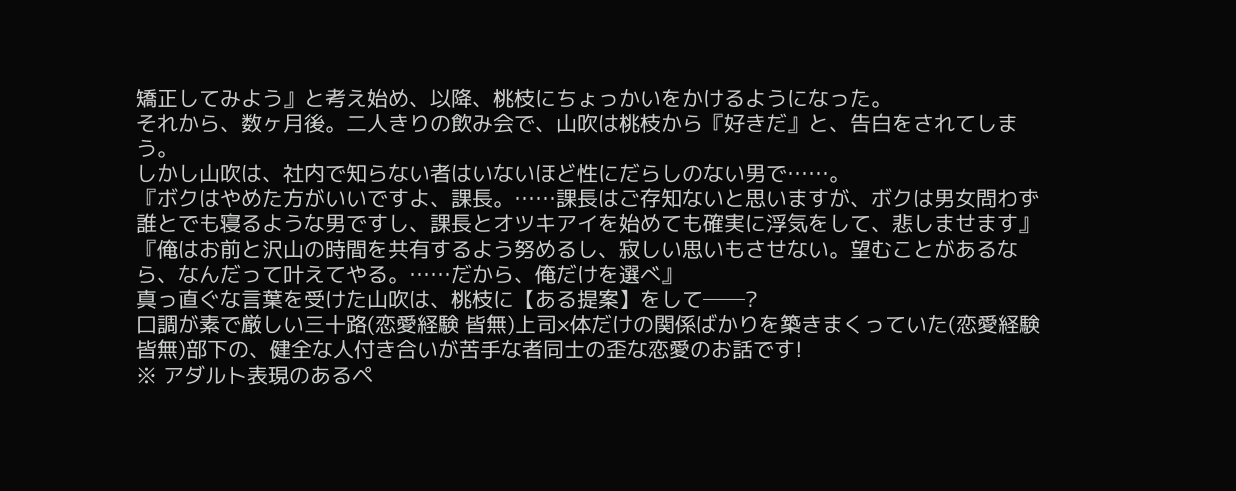矯正してみよう』と考え始め、以降、桃枝にちょっかいをかけるようになった。
それから、数ヶ月後。二人きりの飲み会で、山吹は桃枝から『好きだ』と、告白をされてしまう。
しかし山吹は、社内で知らない者はいないほど性にだらしのない男で……。
『ボクはやめた方がいいですよ、課長。……課長はご存知ないと思いますが、ボクは男女問わず誰とでも寝るような男ですし、課長とオツキアイを始めても確実に浮気をして、悲しませます』
『俺はお前と沢山の時間を共有するよう努めるし、寂しい思いもさせない。望むことがあるなら、なんだって叶えてやる。……だから、俺だけを選べ』
真っ直ぐな言葉を受けた山吹は、桃枝に【ある提案】をして──?
口調が素で厳しい三十路(恋愛経験 皆無)上司×体だけの関係ばかりを築きまくっていた(恋愛経験 皆無)部下の、健全な人付き合いが苦手な者同士の歪な恋愛のお話です!
※ アダルト表現のあるペ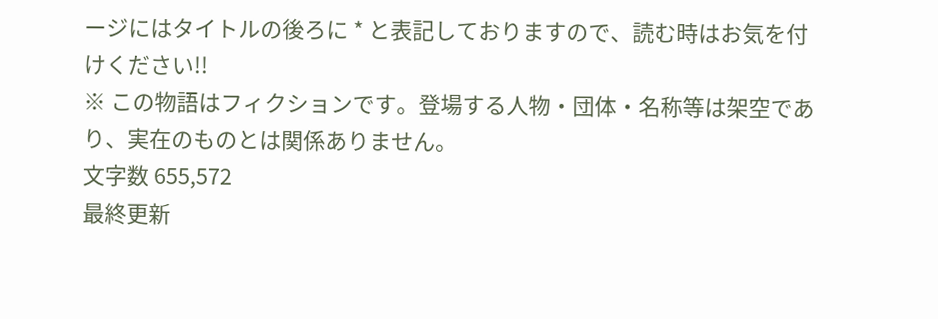ージにはタイトルの後ろに * と表記しておりますので、読む時はお気を付けください!!
※ この物語はフィクションです。登場する人物・団体・名称等は架空であり、実在のものとは関係ありません。
文字数 655,572
最終更新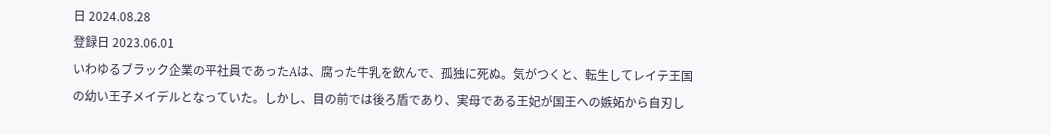日 2024.08.28
登録日 2023.06.01
いわゆるブラック企業の平社員であったAは、腐った牛乳を飲んで、孤独に死ぬ。気がつくと、転生してレイテ王国の幼い王子メイデルとなっていた。しかし、目の前では後ろ盾であり、実母である王妃が国王への嫉妬から自刃し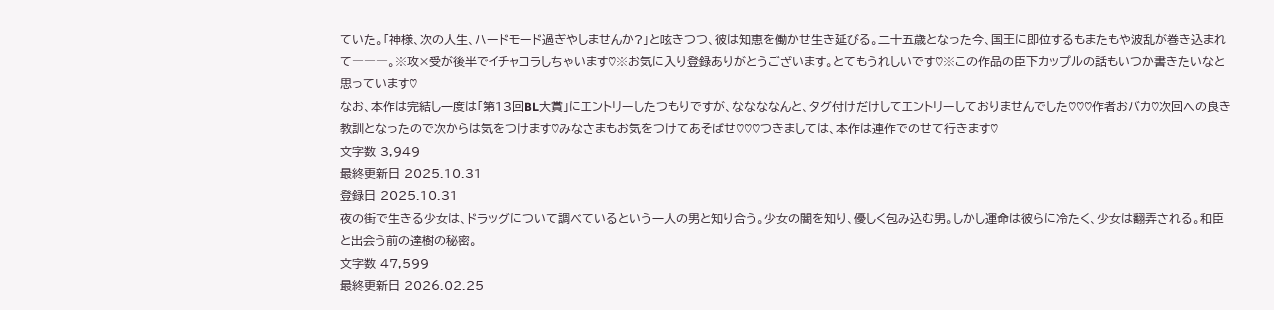ていた。「神様、次の人生、ハードモード過ぎやしませんか?」と呟きつつ、彼は知恵を働かせ生き延びる。二十五歳となった今、国王に即位するもまたもや波乱が巻き込まれて―――。※攻×受が後半でイチャコラしちゃいます♡※お気に入り登録ありがとうございます。とてもうれしいです♡※この作品の臣下カップルの話もいつか書きたいなと思っています♡
なお、本作は完結し一度は「第13回BL大賞」にエントリーしたつもりですが、ななななんと、タグ付けだけしてエントリーしておりませんでした♡♡♡作者おバカ♡次回への良き教訓となったので次からは気をつけます♡みなさまもお気をつけてあそばせ♡♡♡つきましては、本作は連作でのせて行きます♡
文字数 3,949
最終更新日 2025.10.31
登録日 2025.10.31
夜の街で生きる少女は、ドラッグについて調べているという一人の男と知り合う。少女の闇を知り、優しく包み込む男。しかし運命は彼らに冷たく、少女は翻弄される。和臣と出会う前の達樹の秘密。
文字数 47,599
最終更新日 2026.02.25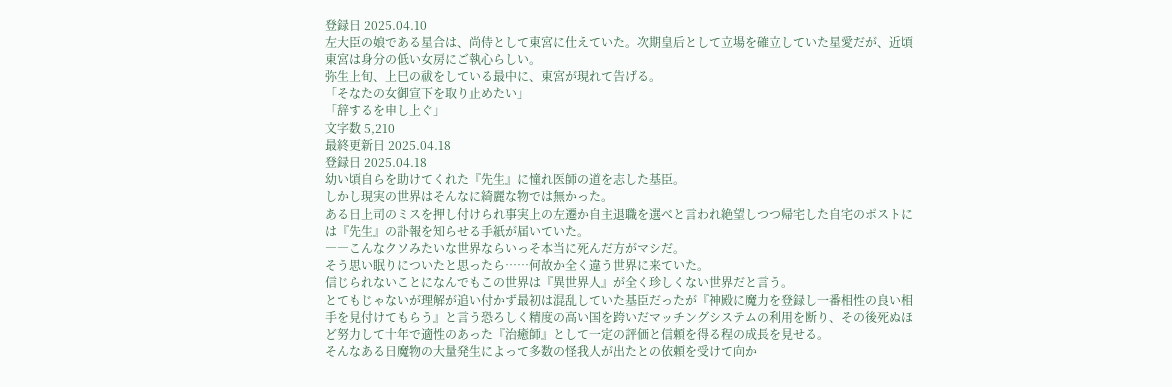登録日 2025.04.10
左大臣の娘である星合は、尚侍として東宮に仕えていた。次期皇后として立場を確立していた星愛だが、近頃東宮は身分の低い女房にご執心らしい。
弥生上旬、上巳の祓をしている最中に、東宮が現れて告げる。
「そなたの女御宣下を取り止めたい」
「辞するを申し上ぐ」
文字数 5,210
最終更新日 2025.04.18
登録日 2025.04.18
幼い頃自らを助けてくれた『先生』に憧れ医師の道を志した基臣。
しかし現実の世界はそんなに綺麗な物では無かった。
ある日上司のミスを押し付けられ事実上の左遷か自主退職を選べと言われ絶望しつつ帰宅した自宅のポストには『先生』の訃報を知らせる手紙が届いていた。
――こんなクソみたいな世界ならいっそ本当に死んだ方がマシだ。
そう思い眠りについたと思ったら……何故か全く違う世界に来ていた。
信じられないことになんでもこの世界は『異世界人』が全く珍しくない世界だと言う。
とてもじゃないが理解が追い付かず最初は混乱していた基臣だったが『神殿に魔力を登録し一番相性の良い相手を見付けてもらう』と言う恐ろしく精度の高い国を跨いだマッチングシステムの利用を断り、その後死ぬほど努力して十年で適性のあった『治癒師』として一定の評価と信頼を得る程の成長を見せる。
そんなある日魔物の大量発生によって多数の怪我人が出たとの依頼を受けて向か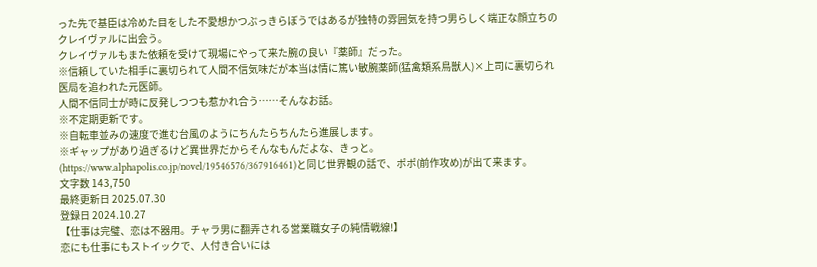った先で基臣は冷めた目をした不愛想かつぶっきらぼうではあるが独特の雰囲気を持つ男らしく端正な顔立ちのクレイヴァルに出会う。
クレイヴァルもまた依頼を受けて現場にやって来た腕の良い『薬師』だった。
※信頼していた相手に裏切られて人間不信気味だが本当は情に篤い敏腕薬師(猛禽類系鳥獣人)×上司に裏切られ医局を追われた元医師。
人間不信同士が時に反発しつつも惹かれ合う……そんなお話。
※不定期更新です。
※自転車並みの速度で進む台風のようにちんたらちんたら進展します。
※ギャップがあり過ぎるけど異世界だからそんなもんだよな、きっと。
(https://www.alphapolis.co.jp/novel/19546576/367916461)と同じ世界観の話で、ポポ(前作攻め)が出て来ます。
文字数 143,750
最終更新日 2025.07.30
登録日 2024.10.27
【仕事は完璧、恋は不器用。チャラ男に翻弄される営業職女子の純情戦線!】
恋にも仕事にもストイックで、人付き合いには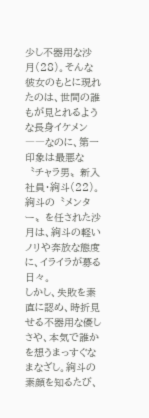少し不器用な沙月(28)。そんな彼女のもとに現れたのは、世間の誰もが見とれるような長身イケメン――なのに、第一印象は最悪な〝チャラ男〟新入社員・絢斗(22)。
絢斗の〝メンター〟を任された沙月は、絢斗の軽いノリや奔放な態度に、イライラが募る日々。
しかし、失敗を素直に認め、時折見せる不器用な優しさや、本気で誰かを想うまっすぐなまなざし。絢斗の素顔を知るたび、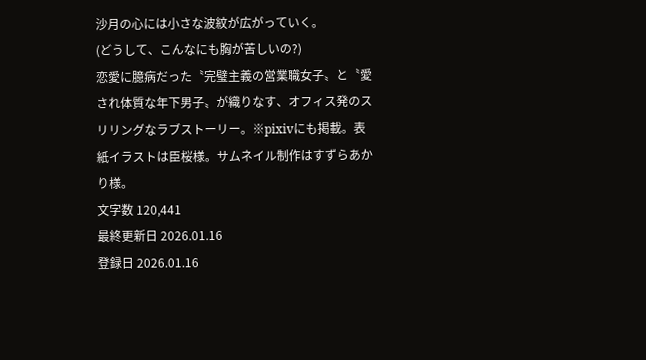沙月の心には小さな波紋が広がっていく。
(どうして、こんなにも胸が苦しいの?)
恋愛に臆病だった〝完璧主義の営業職女子〟と〝愛され体質な年下男子〟が織りなす、オフィス発のスリリングなラブストーリー。※pixivにも掲載。表紙イラストは臣桜様。サムネイル制作はすずらあかり様。
文字数 120,441
最終更新日 2026.01.16
登録日 2026.01.16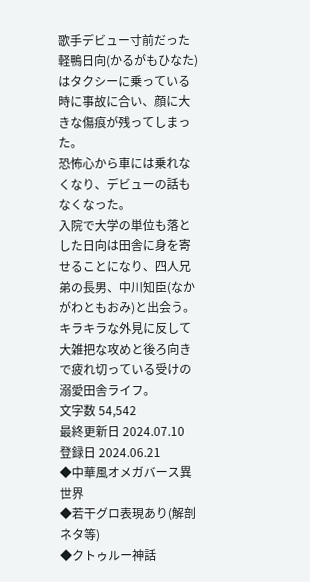歌手デビュー寸前だった軽鴨日向(かるがもひなた)はタクシーに乗っている時に事故に合い、顔に大きな傷痕が残ってしまった。
恐怖心から車には乗れなくなり、デビューの話もなくなった。
入院で大学の単位も落とした日向は田舎に身を寄せることになり、四人兄弟の長男、中川知臣(なかがわともおみ)と出会う。
キラキラな外見に反して大雑把な攻めと後ろ向きで疲れ切っている受けの溺愛田舎ライフ。
文字数 54,542
最終更新日 2024.07.10
登録日 2024.06.21
◆中華風オメガバース異世界
◆若干グロ表現あり(解剖ネタ等)
◆クトゥルー神話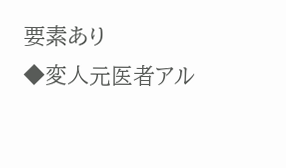要素あり
◆変人元医者アル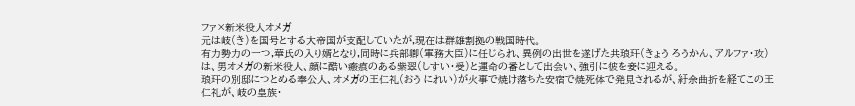ファ×新米役人オメガ
元は岐(き)を国号とする大帝国が支配していたが,現在は群雄割拠の戦国時代。
有力勢力の一つ,華氏の入り婿となり,同時に兵部卿(軍務大臣)に任じられ、異例の出世を遂げた共琅玕(きょう ろうかん、アルファ・攻)は、男オメガの新米役人、顔に酷い瘢痕のある紫翠(しすい・受)と運命の番として出会い、強引に彼を妾に迎える。
琅玕の別邸につとめる奉公人、オメガの王仁礼(おう にれい)が火事で焼け落ちた安宿で焼死体で発見されるが、紆余曲折を経てこの王仁礼が、岐の皇族・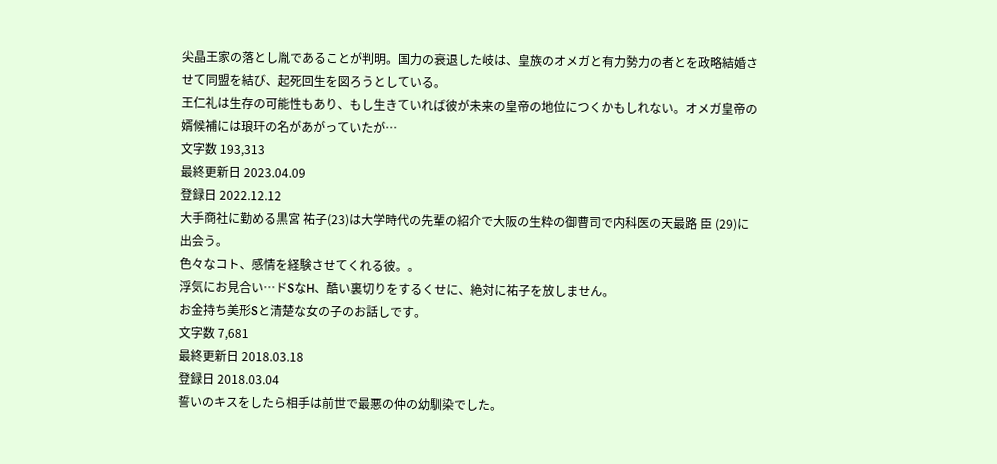尖晶王家の落とし胤であることが判明。国力の衰退した岐は、皇族のオメガと有力勢力の者とを政略結婚させて同盟を結び、起死回生を図ろうとしている。
王仁礼は生存の可能性もあり、もし生きていれば彼が未来の皇帝の地位につくかもしれない。オメガ皇帝の婿候補には琅玕の名があがっていたが…
文字数 193,313
最終更新日 2023.04.09
登録日 2022.12.12
大手商社に勤める黒宮 祐子(23)は大学時代の先輩の紹介で大阪の生粋の御曹司で内科医の天最路 臣 (29)に出会う。
色々なコト、感情を経験させてくれる彼。。
浮気にお見合い…ドSなH、酷い裏切りをするくせに、絶対に祐子を放しません。
お金持ち美形Sと清楚な女の子のお話しです。
文字数 7,681
最終更新日 2018.03.18
登録日 2018.03.04
誓いのキスをしたら相手は前世で最悪の仲の幼馴染でした。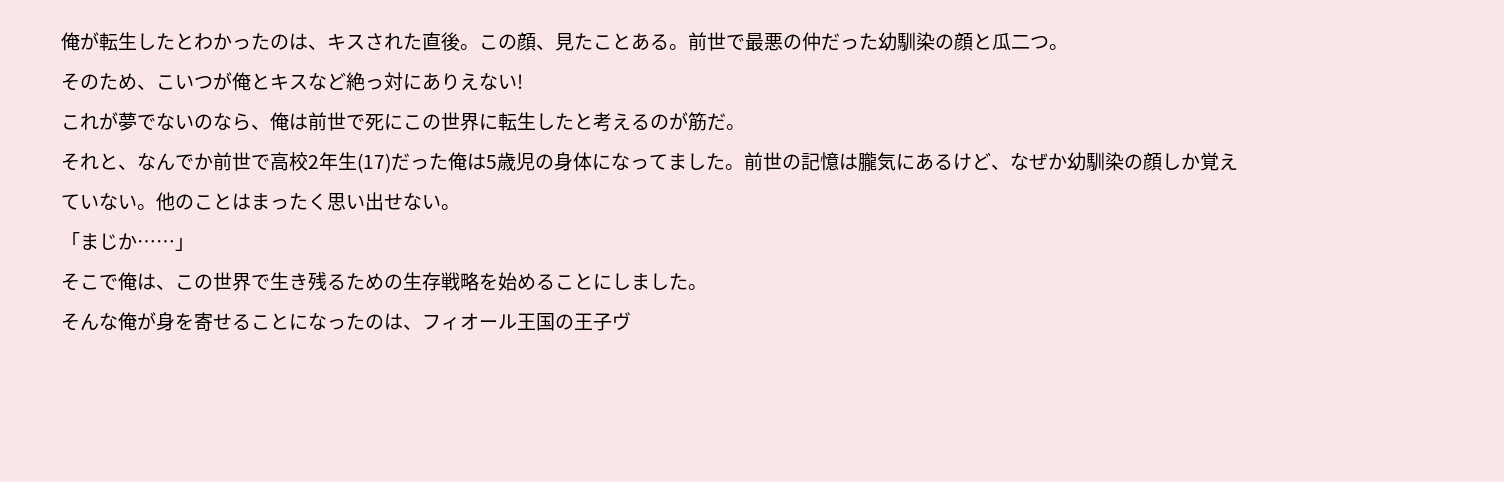俺が転生したとわかったのは、キスされた直後。この顔、見たことある。前世で最悪の仲だった幼馴染の顔と瓜二つ。
そのため、こいつが俺とキスなど絶っ対にありえない!
これが夢でないのなら、俺は前世で死にこの世界に転生したと考えるのが筋だ。
それと、なんでか前世で高校2年生(17)だった俺は5歳児の身体になってました。前世の記憶は朧気にあるけど、なぜか幼馴染の顔しか覚えていない。他のことはまったく思い出せない。
「まじか……」
そこで俺は、この世界で生き残るための生存戦略を始めることにしました。
そんな俺が身を寄せることになったのは、フィオール王国の王子ヴ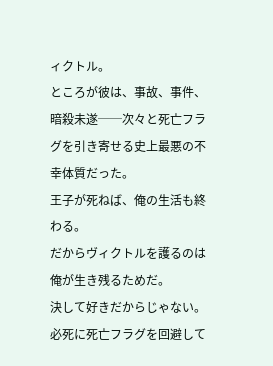ィクトル。
ところが彼は、事故、事件、暗殺未遂──次々と死亡フラグを引き寄せる史上最悪の不幸体質だった。
王子が死ねば、俺の生活も終わる。
だからヴィクトルを護るのは俺が生き残るためだ。
決して好きだからじゃない。
必死に死亡フラグを回避して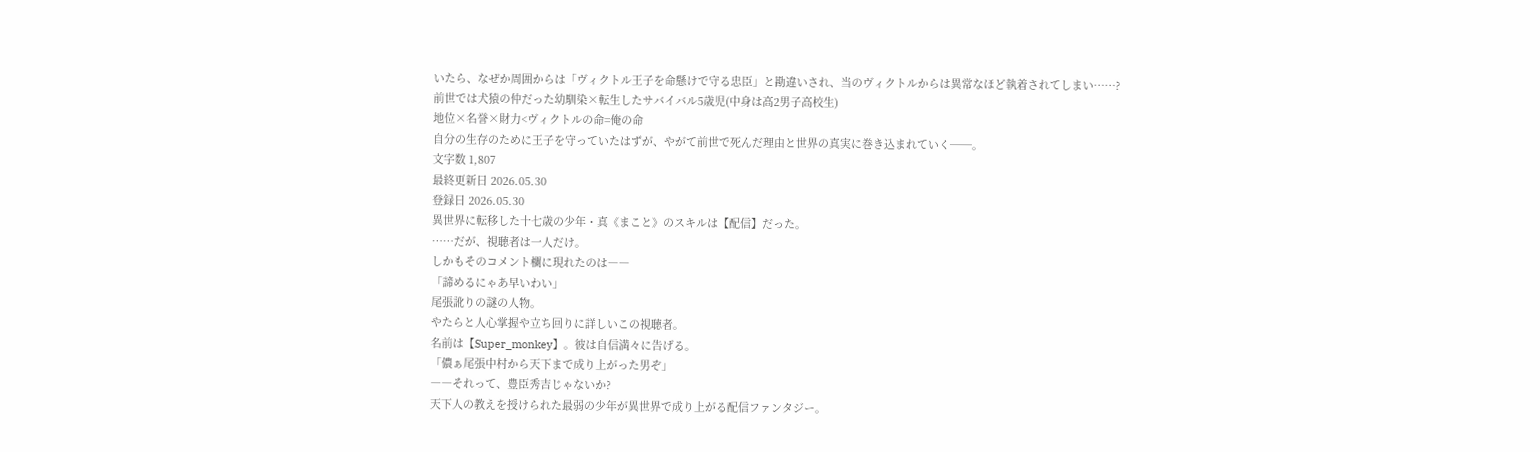いたら、なぜか周囲からは「ヴィクトル王子を命懸けで守る忠臣」と勘違いされ、当のヴィクトルからは異常なほど執着されてしまい……?
前世では犬猿の仲だった幼馴染×転生したサバイバル5歳児(中身は高2男子高校生)
地位×名誉×財力<ヴィクトルの命=俺の命
自分の生存のために王子を守っていたはずが、やがて前世で死んだ理由と世界の真実に巻き込まれていく──。
文字数 1,807
最終更新日 2026.05.30
登録日 2026.05.30
異世界に転移した十七歳の少年・真《まこと》のスキルは【配信】だった。
……だが、視聴者は一人だけ。
しかもそのコメント欄に現れたのは――
「諦めるにゃあ早いわい」
尾張訛りの謎の人物。
やたらと人心掌握や立ち回りに詳しいこの視聴者。
名前は【Super_monkey】。彼は自信満々に告げる。
「儂ぁ尾張中村から天下まで成り上がった男ぞ」
――それって、豊臣秀吉じゃないか?
天下人の教えを授けられた最弱の少年が異世界で成り上がる配信ファンタジー。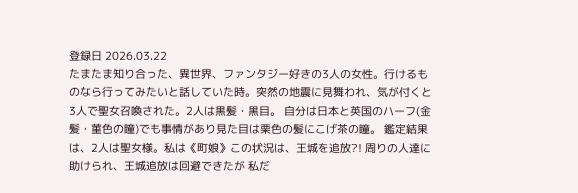登録日 2026.03.22
たまたま知り合った、異世界、ファンタジー好きの3人の女性。行けるものなら行ってみたいと話していた時。突然の地震に見舞われ、気が付くと3人で聖女召喚された。2人は黒髪・黒目。 自分は日本と英国のハーフ(金髪・菫色の瞳)でも事情があり見た目は栗色の髪にこげ茶の瞳。 鑑定結果は、2人は聖女様。私は《町娘》この状況は、王城を追放?! 周りの人達に助けられ、王城追放は回避できたが 私だ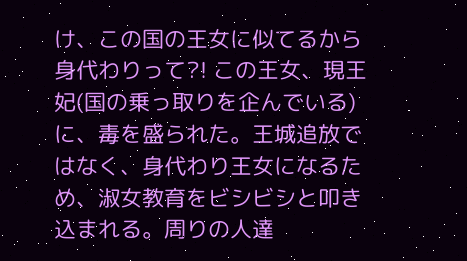け、この国の王女に似てるから身代わりって?! この王女、現王妃(国の乗っ取りを企んでいる)に、毒を盛られた。王城追放ではなく、身代わり王女になるため、淑女教育をビシビシと叩き込まれる。周りの人達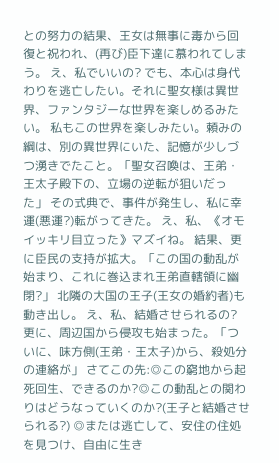との努力の結果、王女は無事に毒から回復と祝われ、(再び)臣下達に慕われてしまう。 え、私でいいの? でも、本心は身代わりを逃亡したい。それに聖女様は異世界、ファンタジーな世界を楽しめるみたい。 私もこの世界を楽しみたい。頼みの綱は、別の異世界にいた、記憶が少しづつ湧きでたこと。「聖女召喚は、王弟・王太子殿下の、立場の逆転が狙いだった」 その式典で、事件が発生し、私に幸運(悪運?)転がってきた。 え、私、《オモイッキリ目立った》マズイね。 結果、更に臣民の支持が拡大。「この国の動乱が始まり、これに巻込まれ王弟直轄領に幽閉?」 北隣の大国の王子(王女の婚約者)も動き出し。 え、私、結婚させられるの? 更に、周辺国から侵攻も始まった。「ついに、味方側(王弟・王太子)から、殺処分の連絡が」 さてこの先:◎この窮地から起死回生、できるのか?◎この動乱との関わりはどうなっていくのか?(王子と結婚させられる?) ◎または逃亡して、安住の住処を見つけ、自由に生き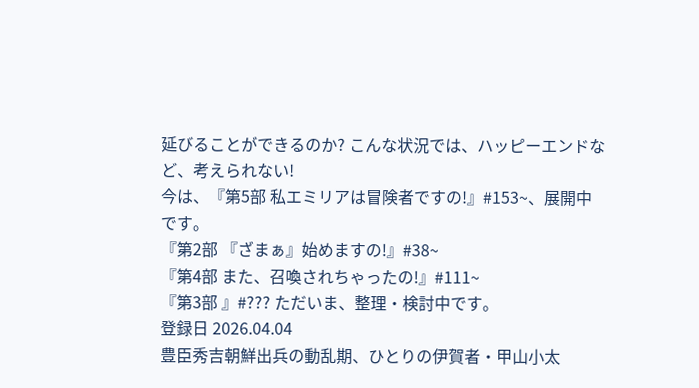延びることができるのか? こんな状況では、ハッピーエンドなど、考えられない!
今は、『第5部 私エミリアは冒険者ですの!』#153~、展開中です。
『第2部 『ざまぁ』始めますの!』#38~
『第4部 また、召喚されちゃったの!』#111~
『第3部 』#??? ただいま、整理・検討中です。
登録日 2026.04.04
豊臣秀吉朝鮮出兵の動乱期、ひとりの伊賀者・甲山小太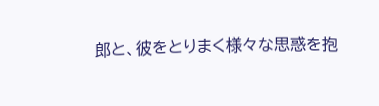郎と、彼をとりまく様々な思惑を抱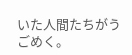いた人間たちがうごめく。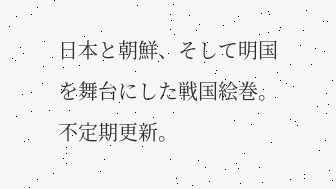日本と朝鮮、そして明国を舞台にした戦国絵巻。不定期更新。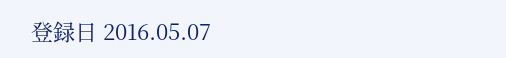登録日 2016.05.07